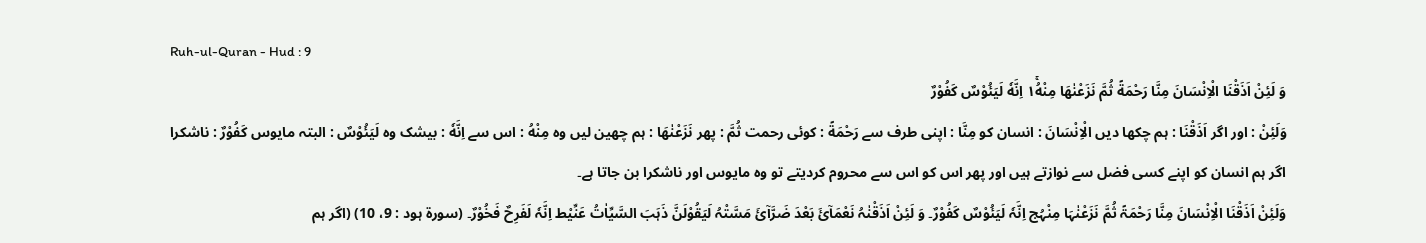Ruh-ul-Quran - Hud : 9
وَ لَئِنْ اَذَقْنَا الْاِنْسَانَ مِنَّا رَحْمَةً ثُمَّ نَزَعْنٰهَا مِنْهُ١ۚ اِنَّهٗ لَیَئُوْسٌ كَفُوْرٌ
وَلَئِنْ : اور اگر اَذَقْنَا : ہم چکھا دیں الْاِنْسَانَ : انسان کو مِنَّا : اپنی طرف سے رَحْمَةً : کوئی رحمت ثُمَّ : پھر نَزَعْنٰهَا : ہم چھین لیں وہ مِنْهُ : اس سے اِنَّهٗ : بیشک وہ لَيَئُوْسٌ : البتہ مایوس كَفُوْرٌ : ناشکرا
اگر ہم انسان کو اپنے کسی فضل سے نوازتے ہیں اور پھر اس کو اس سے محروم کردیتے تو وہ مایوس اور ناشکرا بن جاتا ہے۔
وَلَئِنْ اَذَقْنَا الْاِنْسَانَ مِنَّا رَحْمَۃً ثُمَّ نَزَعْنٰہَا مِنْہُج اِنَّہٗ لَیَئُوْسٌ کَفُوْرٌ۔ وَ لَئِنْ اَذَقْنٰہُ نَعْمَآئَ بَعْدَ ضَرَّآئَ مَسَّتْہُ لَیَقُوْلَنَّ ذَہَبَ السَّیِّاٰتُ عَنِّیْط اِنَّہٗ لَفَرِحٌ فَخُوْرٌ۔ (سورۃ ہود : 9، 10) (اگر ہم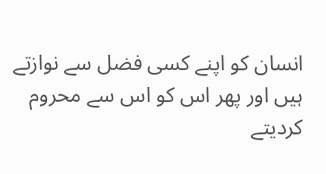انسان کو اپنے کسی فضل سے نوازتے ہیں اور پھر اس کو اس سے محروم کردیتے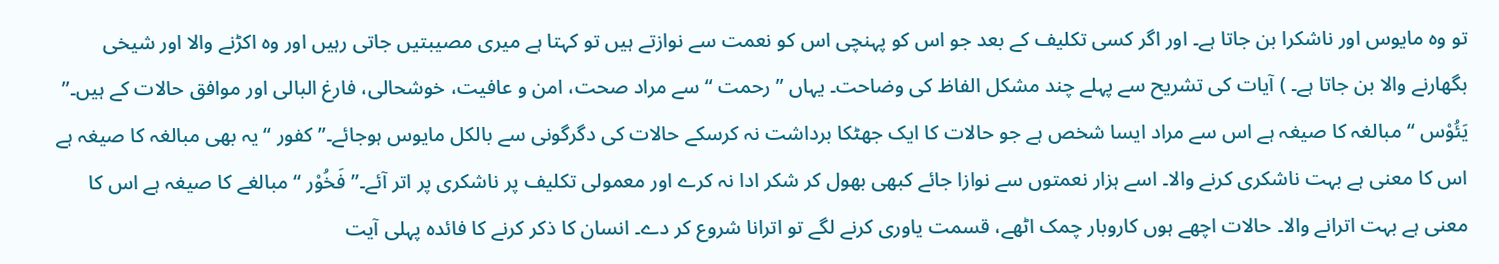تو وہ مایوس اور ناشکرا بن جاتا ہے۔ اور اگر کسی تکلیف کے بعد جو اس کو پہنچی اس کو نعمت سے نوازتے ہیں تو کہتا ہے میری مصیبتیں جاتی رہیں اور وہ اکڑنے والا اور شیخی بگھارنے والا بن جاتا ہے۔ ) آیات کی تشریح سے پہلے چند مشکل الفاظ کی وضاحت۔ یہاں ” رحمت “ سے مراد صحت، امن و عافیت، خوشحالی، فارغ البالی اور موافق حالات کے ہیں۔” یَئُوْس “ مبالغہ کا صیغہ ہے اس سے مراد ایسا شخص ہے جو حالات کا ایک جھٹکا برداشت نہ کرسکے حالات کی دگرگونی سے بالکل مایوس ہوجائے۔” کفور “ یہ بھی مبالغہ کا صیغہ ہے اس کا معنی ہے بہت ناشکری کرنے والا۔ اسے ہزار نعمتوں سے نوازا جائے کبھی بھول کر شکر ادا نہ کرے اور معمولی تکلیف پر ناشکری پر اتر آئے۔” فَخُوْر “ مبالغے کا صیغہ ہے اس کا معنی ہے بہت اترانے والا۔ حالات اچھے ہوں کاروبار چمک اٹھے، قسمت یاوری کرنے لگے تو اترانا شروع کر دے۔ انسان کا ذکر کرنے کا فائدہ پہلی آیت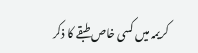کریمہ میں کسی خاص طبقے کا ذکر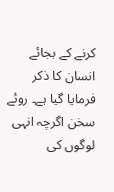کرنے کے بجائے انسان کا ذکر فرمایا گیا ہے۔ روئے سخن اگرچہ انہی لوگوں کی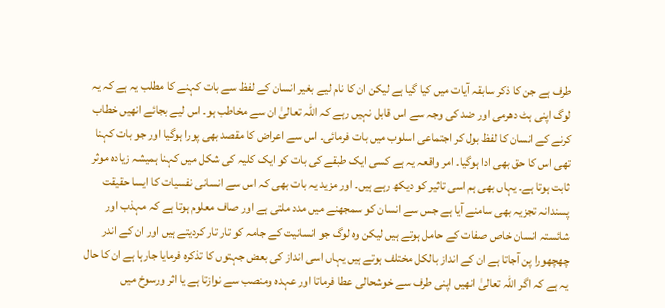طرف ہے جن کا ذکر سابقہ آیات میں کیا گیا ہے لیکن ان کا نام لیے بغیر انسان کے لفظ سے بات کہنے کا مطلب یہ ہے کہ یہ لوگ اپنی ہٹ دھرمی اور ضد کی وجہ سے اس قابل نہیں رہے کہ اللہ تعالیٰ ان سے مخاطب ہو۔ اس لیے بجائے انھیں خطاب کرنے کے انسان کا لفظ بول کر اجتماعی اسلوب میں بات فرمائی۔ اس سے اعراض کا مقصد بھی پورا ہوگیا اور جو بات کہنا تھی اس کا حق بھی ادا ہوگیا۔ امر واقعہ یہ ہے کسی ایک طبقے کی بات کو ایک کلیہ کی شکل میں کہنا ہمیشہ زیادہ موثر ثابت ہوتا ہے۔ یہاں بھی ہم اسی تاثیر کو دیکھ رہے ہیں۔ اور مزید یہ بات بھی کہ اس سے انسانی نفسیات کا ایسا حقیقت پسندانہ تجزیہ بھی سامنے آیا ہے جس سے انسان کو سمجھنے میں مدد ملتی ہے اور صاف معلوم ہوتا ہے کہ مہذب اور شائستہ انسان خاص صفات کے حامل ہوتے ہیں لیکن وہ لوگ جو انسانیت کے جامہ کو تار تار کردیتے ہیں اور ان کے اندر چھچھورا پن آجاتا ہے ان کے انداز بالکل مختلف ہوتے ہیں یہاں اسی انداز کی بعض جہتوں کا تذکرہ فرمایا جارہا ہے ان کا حال یہ ہے کہ اگر اللہ تعالیٰ انھیں اپنی طرف سے خوشحالی عطا فرماتا اور عہدہ ومنصب سے نوازتا ہے یا اثر ورسوخ میں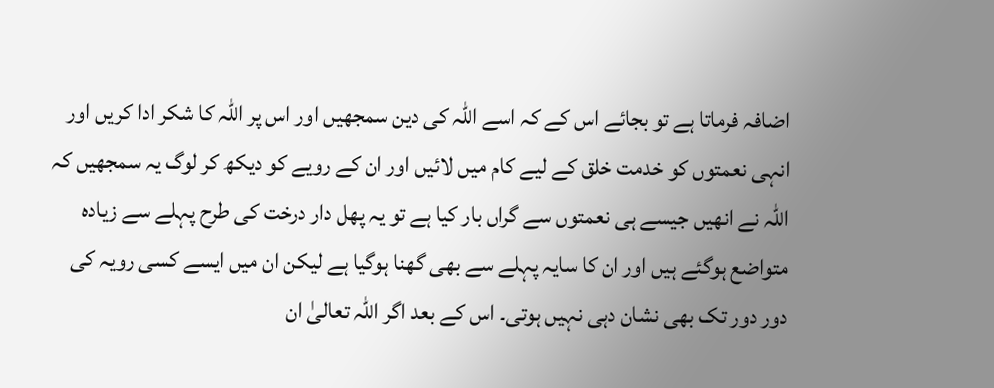اضافہ فرماتا ہے تو بجائے اس کے کہ اسے اللہ کی دین سمجھیں اور اس پر اللہ کا شکر ادا کریں اور انہی نعمتوں کو خدمت خلق کے لیے کام میں لائیں اور ان کے رویے کو دیکھ کر لوگ یہ سمجھیں کہ اللہ نے انھیں جیسے ہی نعمتوں سے گراں بار کیا ہے تو یہ پھل دار درخت کی طرح پہلے سے زیادہ متواضع ہوگئے ہیں اور ان کا سایہ پہلے سے بھی گھنا ہوگیا ہے لیکن ان میں ایسے کسی رویہ کی دور دور تک بھی نشان دہی نہیں ہوتی۔ اس کے بعد اگر اللہ تعالیٰ ان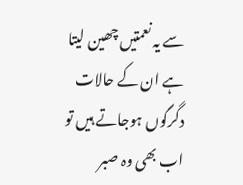سے یہ نعمتیں چھین لیتا ہے ان کے حالات دگرگوں ہوجاتے ہیں تو اب بھی وہ صبر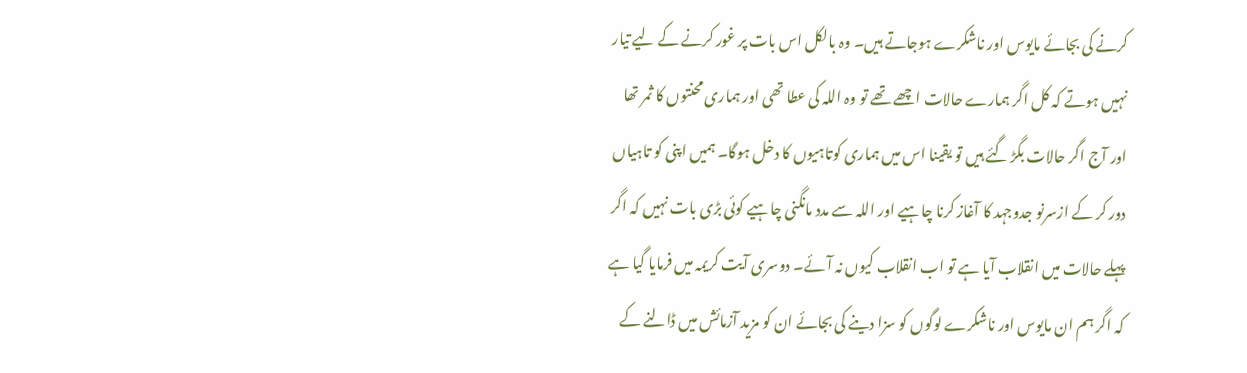کرنے کی بجائے مایوس اور ناشکرے ہوجاتے ہیں۔ وہ بالکل اس بات پر غور کرنے کے لیے تیار نہیں ہوتے کہ کل اگر ہمارے حالات اچھے تھے تو وہ اللہ کی عطا تھی اور ہماری محنتوں کا ثمر تھا اور آج اگر حالات بگڑ گئے ہیں تو یقینا اس میں ہماری کوتاہیوں کا دخل ہوگا۔ ہمیں اپنی کو تاہیاں دور کر کے ازسرنو جدوجہد کا آغاز کرنا چاہیے اور اللہ سے مدد مانگنی چاہیے کوئی بڑی بات نہیں کہ اگر پہلے حالات میں انقلاب آیا ہے تو اب انقلاب کیوں نہ آئے۔ دوسری آیت کریمہ میں فرمایا گیا ہے کہ اگر ہم ان مایوس اور ناشکرے لوگوں کو سزا دینے کی بجائے ان کو مزید آزمائش میں ڈالنے کے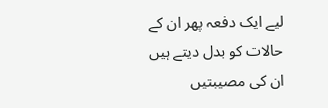لیے ایک دفعہ پھر ان کے حالات کو بدل دیتے ہیں ان کی مصیبتیں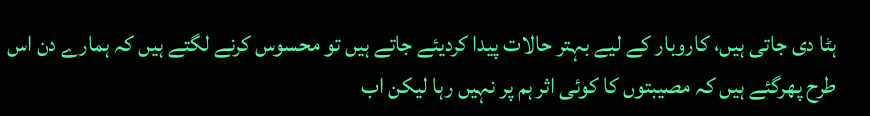ہٹا دی جاتی ہیں، کاروبار کے لیے بہتر حالات پیدا کردیئے جاتے ہیں تو محسوس کرنے لگتے ہیں کہ ہمارے دن اس طرح پھرگئے ہیں کہ مصیبتوں کا کوئی اثر ہم پر نہیں رہا لیکن اب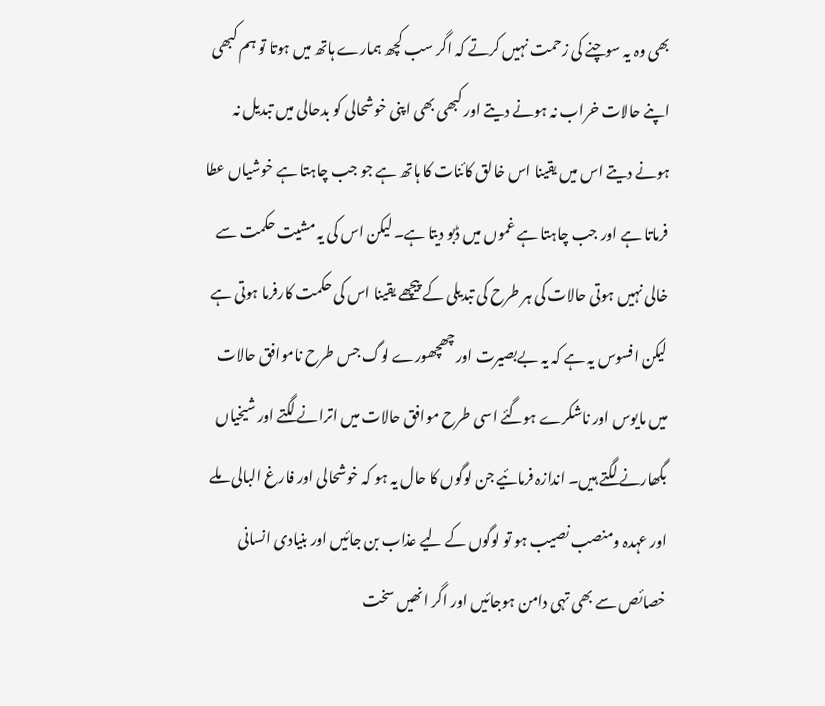بھی وہ یہ سوچنے کی زحمت نہیں کرتے کہ اگر سب کچھ ہمارے ہاتھ میں ہوتا تو ہم کبھی اپنے حالات خراب نہ ہونے دیتے اور کبھی بھی اپنی خوشحالی کو بدحالی میں تبدیل نہ ہونے دیتے اس میں یقینا اس خالق کائنات کا ہاتھ ہے جو جب چاہتا ہے خوشیاں عطا فرماتا ہے اور جب چاہتا ہے غموں میں ڈبو دیتا ہے۔ لیکن اس کی یہ مشیت حکمت سے خالی نہیں ہوتی حالات کی ہر طرح کی تبدیلی کے پیچھے یقینا اس کی حکمت کارفرما ہوتی ہے لیکن افسوس یہ ہے کہ یہ بےبصیرت اور چھچھورے لوگ جس طرح ناموافق حالات میں مایوس اور ناشکرے ہوگئے اسی طرح موافق حالات میں اترانے لگتے اور شیخیاں بگھارنے لگتے ہیں۔ اندازہ فرمائیے جن لوگوں کا حال یہ ہو کہ خوشحالی اور فارغ البالی ملے اور عہدہ ومنصب نصیب ہو تو لوگوں کے لیے عذاب بن جائیں اور بنیادی انسانی خصائص سے بھی تہی دامن ہوجائیں اور اگر انھیں سخت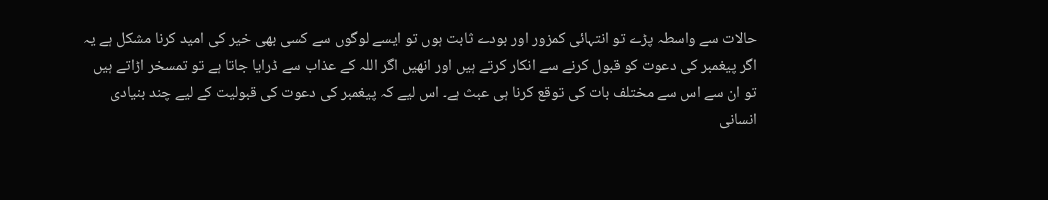حالات سے واسطہ پڑے تو انتہائی کمزور اور بودے ثابت ہوں تو ایسے لوگوں سے کسی بھی خیر کی امید کرنا مشکل ہے یہ اگر پیغمبر کی دعوت کو قبول کرنے سے انکار کرتے ہیں اور انھیں اگر اللہ کے عذاب سے ڈرایا جاتا ہے تو تمسخر اڑاتے ہیں تو ان سے اس سے مختلف بات کی توقع کرنا ہی عبث ہے۔ اس لیے کہ پیغمبر کی دعوت کی قبولیت کے لیے چند بنیادی انسانی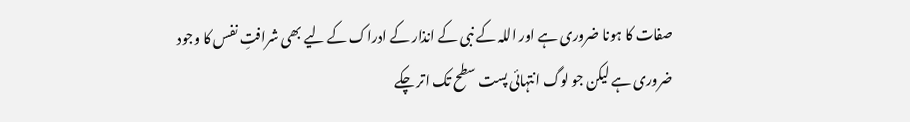صفات کا ہونا ضروری ہے اور اللہ کے نبی کے انذار کے ادراک کے لیے بھی شرافتِ نفس کا وجود ضروری ہے لیکن جو لوگ انتہائی پست سطح تک اتر چکے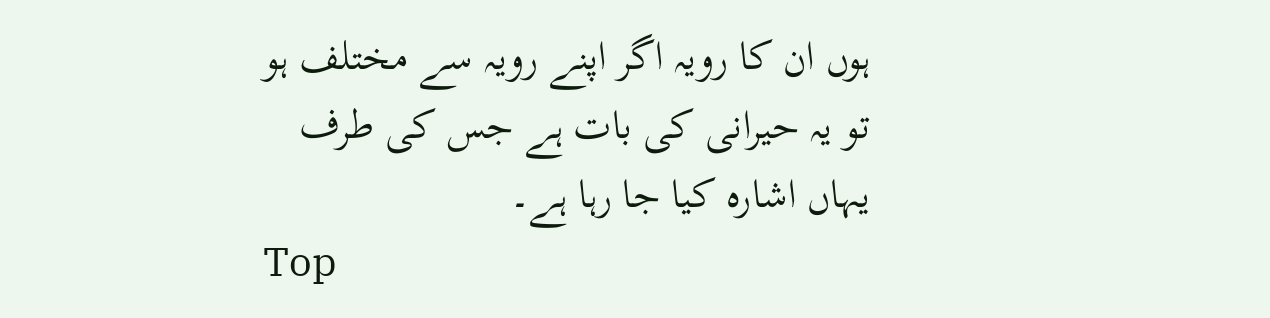ہوں ان کا رویہ اگر اپنے رویہ سے مختلف ہو تو یہ حیرانی کی بات ہے جس کی طرف یہاں اشارہ کیا جا رہا ہے۔
Top